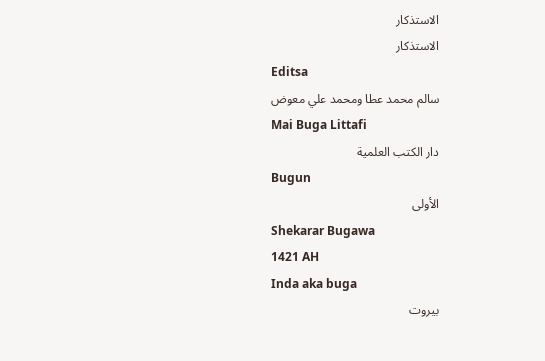الاستذكار
الاستذكار
Editsa
سالم محمد عطا ومحمد علي معوض
Mai Buga Littafi
دار الكتب العلمية
Bugun
الأولى
Shekarar Bugawa
1421 AH
Inda aka buga
بيروت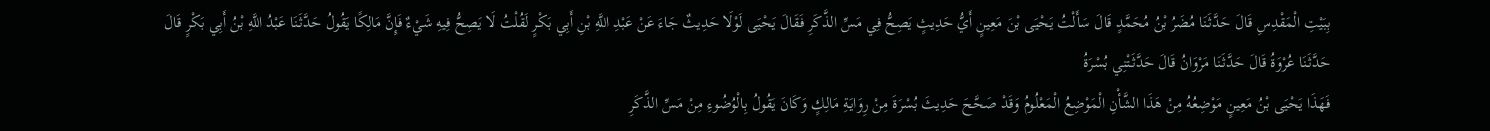بِبَيْتِ الْمَقْدِسِ قَالَ حَدَّثَنَا مُضَرُ بْنُ مُحَمَّدٍ قَالَ سَأَلْتُ يَحْيَى بْنَ مَعِينٍ أَيُّ حَدِيثٍ يَصِحُّ فِي مَسِّ الذَّكَرِ فَقَالَ يَحْيَى لَوْلَا حَدِيثٌ جَاءَ عَنْ عَبْدِ اللَّهِ بْنِ أَبِي بَكْرٍ لَقُلْتُ لَا يَصِحُّ فِيهِ شَيْءٌ فَإِنَّ مَالِكًا يَقُولُ حَدَّثَنَا عَبْدُ اللَّهِ بْنُ أَبِي بَكْرٍ قَالَ حَدَّثَنَا عُرْوَةُ قَالَ حَدَّثَنَا مَرْوَانُ قَالَ حَدَّثَتْنِي بُسْرَةُ
فَهَذَا يَحْيَى بْنُ مَعِينٍ مَوْضِعُهُ مِنْ هَذَا الشَّأْنِ الْمَوْضِعُ الْمَعْلُومُ وَقَدْ صَحَّحَ حَدِيثَ بُسْرَةَ مِنْ رِوَايَةِ مَالِكٍ وَكَانَ يَقُولُ بِالْوُضُوءِ مِنْ مَسِّ الذَّكَرِ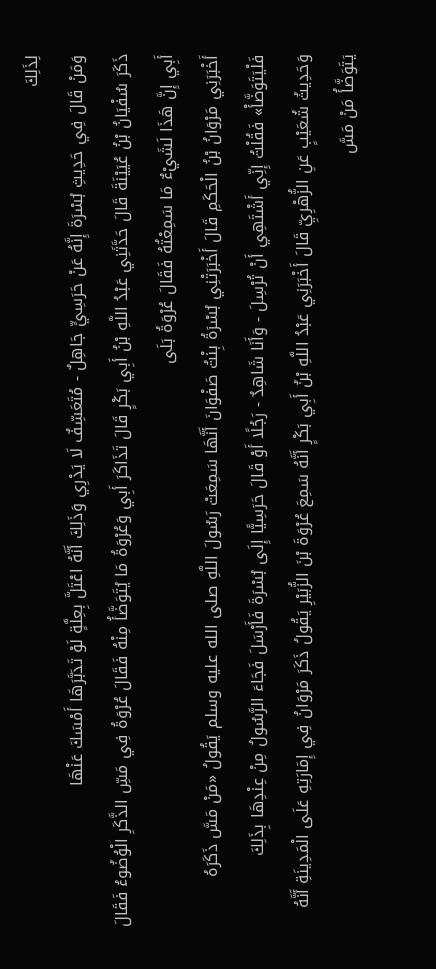لِذَلِكَ
وَمَنْ قَالَ فِي حَدِيثِ بُسْرَةَ إِنَّهُ عَنْ حَرَسِيٍّ جَاهِلٌ - مُتَعَسِّفٌ لَا يَدْرِي وَذَلِكَ أَنَّهُ اعْتَلَّ بِعِلَّةٍ لَوْ تَدَبَّرَهَا أَمْسَكَ عَنْهَا
ذَكَرَ سُفْيَانُ بْنُ عُيَيْنَةَ قَالَ حَدَّثَنِي عَبْدُ اللَّهِ بْنُ أَبِي بَكْرٍ قَالَ تَذَاكَرَ أَبِي وَعُرْوَةُ مَا يُتَوَضَّأُ مِنْهُ فَقَالَ عُرْوَةُ فِي مَسِّ الذَّكَرِ الْوُضُوءُ فَقَالَ أَبِي إِنَّ هَذَا لَشَيْءٌ مَا سَمِعْتُهُ فَقَالَ عُرْوَةُ بَلَى
أَخْبَرَنِي مَرْوَانُ بْنُ الْحَكَمِ قَالَ أَخْبَرَتْنِي بُسْرَةُ بِنْتُ صَفْوَانَ أَنَّهَا سَمِعَتْ رَسُولَ اللَّهِ صلى الله عليه وسلم يَقُولُ «مَنْ مَسَّ ذَكَرَهُ فَلْيَتَوَضَّأْ» فَقُلْتُ إِنِّي أَشْتَهِي أَنْ تُرْسِلَ - وَأَنَا شَاهِدٌ - رَجُلًا أَوْ قَالَ حَرَسِيًّا إِلَى بُسْرَةَ فَأَرْسَلَ فَجَاءَ الرَّسُولُ مِنْ عِنْدِهَا بِذَلِكَ
وَحَدِيثُ شُعَيْبٍ عَنِ الزُّهْرِيِّ قَالَ أَخْبَرَنِي عَبْدُ اللَّهِ بْنُ أَبِي بَكْرٍ أَنَّهُ سَمِعَ عُرْوَةَ بْنَ الزُّبَيْرِ يَقُولُ ذَكَرَ مَرْوَانُ فِي إِمَارَتِهِ عَلَى الْمَدِينَةِ أَنَّهُ يَتَوَضَّأُ مَنْ مَسَّ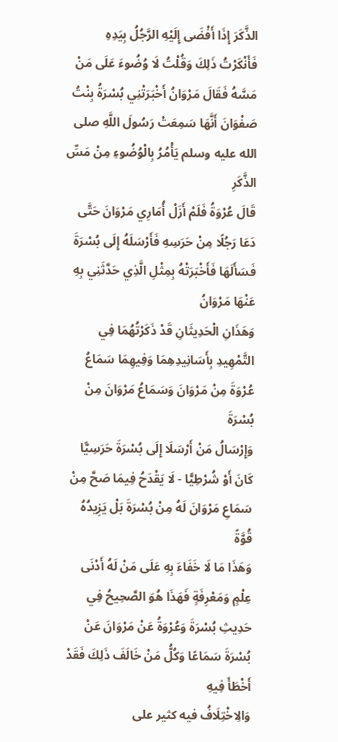الذَّكَرَ إِذَا أَفْضَى إِلَيْهِ الرَّجُلُ بِيَدِهِ فَأَنْكَرْتُ ذَلِكَ وَقُلْتُ لَا وُضُوءَ عَلَى مَنْ مَسَّهُ فَقَالَ مَرْوَانُ أَخْبَرَتْنِي بُسْرَةُ بِنْتُ صَفْوَانَ أَنَّهَا سَمِعَتْ رَسُولَ اللَّهِ صلى الله عليه وسلم يَأْمُرُ بِالْوُضُوءِ مِنْ مَسِّ الذَّكَرِ
قَالَ عُرْوَةُ فَلَمْ أَزَلْ أُمَارِي مَرْوَانَ حَتَّى دَعَا رَجُلًا مِنْ حَرَسِهِ فَأَرْسَلَهُ إِلَى بُسْرَةَ فَسَأَلَهَا فَأَخْبَرَتْهُ بِمِثْلِ الَّذِي حَدَّثَنِي بِهِ عَنْهَا مَرْوَانُ
وَهَذَانِ الْحَدِيثَانِ قَدْ ذَكَرْتُهُمَا فِي التَّمْهِيدِ بِأَسَانِيدِهِمَا وَفِيهِمَا سَمَاعُ عُرْوَةَ مِنْ مَرْوَانَ وَسَمَاعُ مَرْوَانَ مِنْ بُسْرَةَ
وَإِرْسَالُ مَنْ أَرْسَلَا إِلَى بُسْرَةَ حَرَسِيًّا كَانَ أَوْ شُرْطِيًّا - لَا يَقْدَحُ فِيمَا صَحَّ مِنْ سَمَاعِ مَرْوَانَ لَهُ مِنْ بُسْرَةَ بَلْ يَزِيدُهُ قُوَّةً
وَهَذَا مَا لَا خَفَاءَ بِهِ عَلَى مَنْ لَهُ أَدْنَى عِلْمٍ وَمَعْرِفَةٍ فَهَذَا هُوَ الصَّحِيحُ فِي حَدِيثِ بُسْرَةَ وَعُرْوَةُ عَنْ مَرْوَانَ عَنْ بُسْرَةَ سَمَاعًا وَكُلُّ مَنْ خَالَفَ ذَلِكَ فَقَدْ أَخْطَأَ فِيهِ
وَالِاخْتِلَافُ فيه كثير على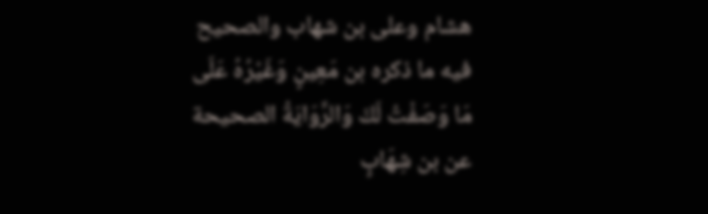هشام وعلى بن شهاب والصحيح فيه ما ذكره بن مَعِينٍ وَغَيْرُهُ عَلَى مَا وَصَفْتُ لَكَ وَالرِّوَايَةُ الصحيحة عن بن شِهَابٍ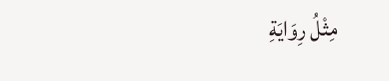مِثْلُ رِوَايَةِ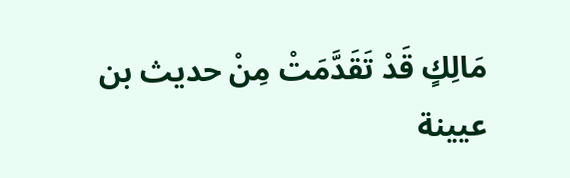مَالِكٍ قَدْ تَقَدَّمَتْ مِنْ حديث بن عيينة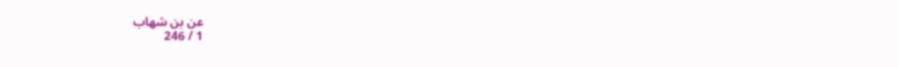عن بن شهاب
1 / 246